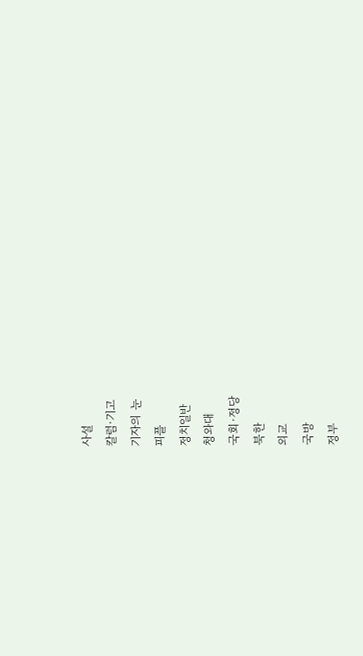사설
칼럼·기고
기자의 눈
피플
정치일반
청와대
국회·정당
북한
외교
국방
정부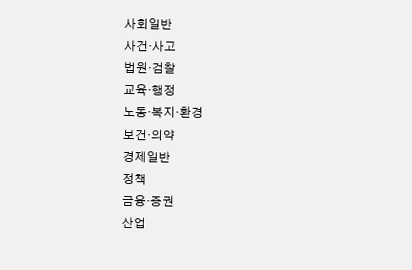사회일반
사건·사고
법원·검찰
교육·행정
노동·복지·환경
보건·의약
경제일반
정책
금융·증권
산업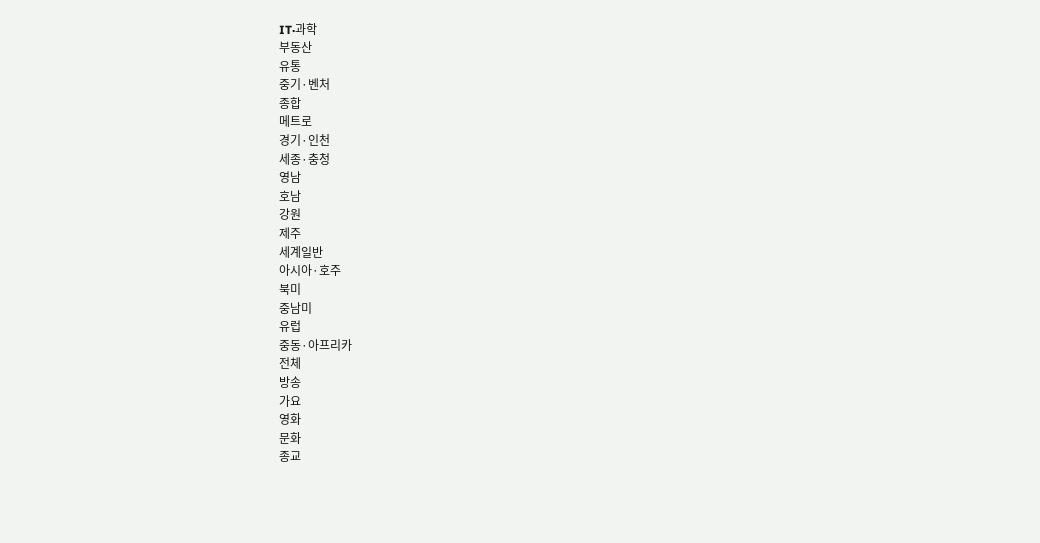IT·과학
부동산
유통
중기·벤처
종합
메트로
경기·인천
세종·충청
영남
호남
강원
제주
세계일반
아시아·호주
북미
중남미
유럽
중동·아프리카
전체
방송
가요
영화
문화
종교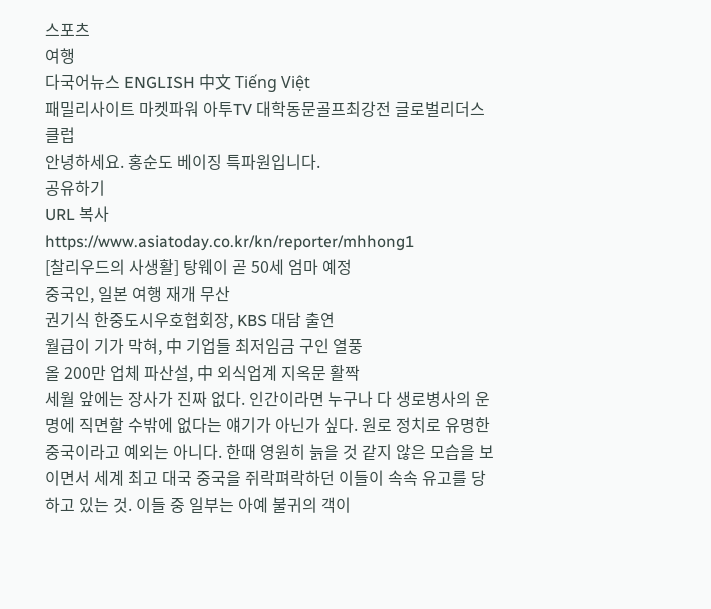스포츠
여행
다국어뉴스 ENGLISH 中文 Tiếng Việt
패밀리사이트 마켓파워 아투TV 대학동문골프최강전 글로벌리더스클럽
안녕하세요. 홍순도 베이징 특파원입니다.
공유하기
URL 복사
https://www.asiatoday.co.kr/kn/reporter/mhhong1
[찰리우드의 사생활] 탕웨이 곧 50세 엄마 예정
중국인, 일본 여행 재개 무산
권기식 한중도시우호협회장, KBS 대담 출연
월급이 기가 막혀, 中 기업들 최저임금 구인 열풍
올 200만 업체 파산설, 中 외식업계 지옥문 활짝
세월 앞에는 장사가 진짜 없다. 인간이라면 누구나 다 생로병사의 운명에 직면할 수밖에 없다는 얘기가 아닌가 싶다. 원로 정치로 유명한 중국이라고 예외는 아니다. 한때 영원히 늙을 것 같지 않은 모습을 보이면서 세계 최고 대국 중국을 쥐락펴락하던 이들이 속속 유고를 당하고 있는 것. 이들 중 일부는 아예 불귀의 객이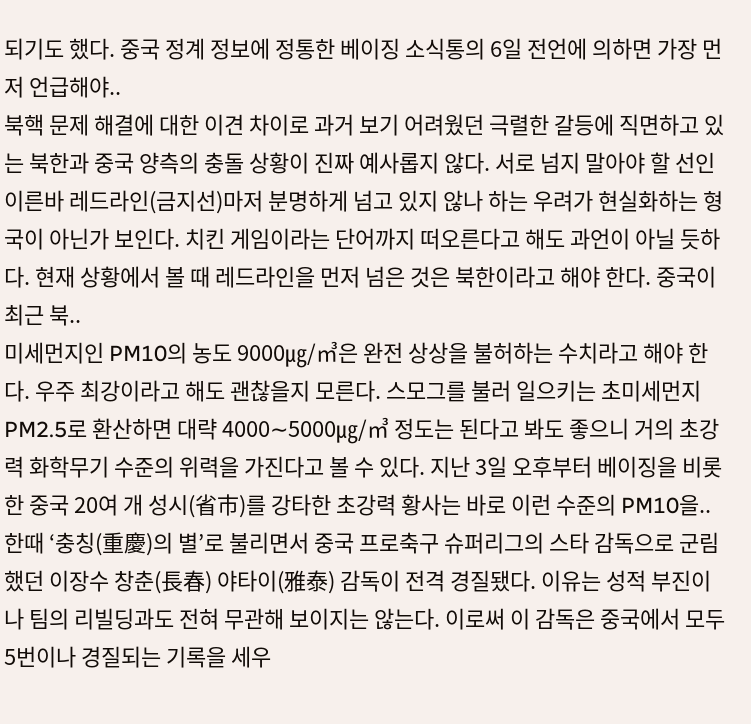되기도 했다. 중국 정계 정보에 정통한 베이징 소식통의 6일 전언에 의하면 가장 먼저 언급해야..
북핵 문제 해결에 대한 이견 차이로 과거 보기 어려웠던 극렬한 갈등에 직면하고 있는 북한과 중국 양측의 충돌 상황이 진짜 예사롭지 않다. 서로 넘지 말아야 할 선인 이른바 레드라인(금지선)마저 분명하게 넘고 있지 않나 하는 우려가 현실화하는 형국이 아닌가 보인다. 치킨 게임이라는 단어까지 떠오른다고 해도 과언이 아닐 듯하다. 현재 상황에서 볼 때 레드라인을 먼저 넘은 것은 북한이라고 해야 한다. 중국이 최근 북..
미세먼지인 PM10의 농도 9000㎍/㎥은 완전 상상을 불허하는 수치라고 해야 한다. 우주 최강이라고 해도 괜찮을지 모른다. 스모그를 불러 일으키는 초미세먼지 PM2.5로 환산하면 대략 4000∼5000㎍/㎥ 정도는 된다고 봐도 좋으니 거의 초강력 화학무기 수준의 위력을 가진다고 볼 수 있다. 지난 3일 오후부터 베이징을 비롯한 중국 20여 개 성시(省市)를 강타한 초강력 황사는 바로 이런 수준의 PM10을..
한때 ‘충칭(重慶)의 별’로 불리면서 중국 프로축구 슈퍼리그의 스타 감독으로 군림했던 이장수 창춘(長春) 야타이(雅泰) 감독이 전격 경질됐다. 이유는 성적 부진이나 팀의 리빌딩과도 전혀 무관해 보이지는 않는다. 이로써 이 감독은 중국에서 모두 5번이나 경질되는 기록을 세우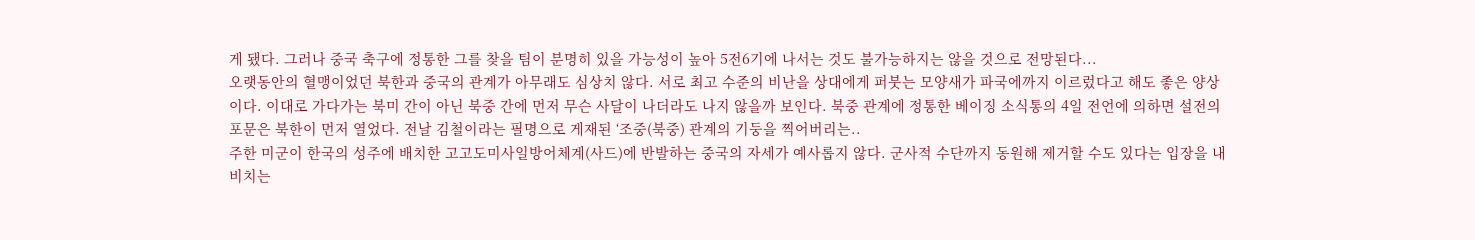게 됐다. 그러나 중국 축구에 정통한 그를 찾을 팀이 분명히 있을 가능성이 높아 5전6기에 나서는 것도 불가능하지는 않을 것으로 전망된다...
오랫동안의 혈맹이었던 북한과 중국의 관계가 아무래도 심상치 않다. 서로 최고 수준의 비난을 상대에게 퍼붓는 모양새가 파국에까지 이르렀다고 해도 좋은 양상이다. 이대로 가다가는 북미 간이 아닌 북중 간에 먼저 무슨 사달이 나더라도 나지 않을까 보인다. 북중 관계에 정통한 베이징 소식통의 4일 전언에 의하면 설전의 포문은 북한이 먼저 열었다. 전날 김철이라는 필명으로 게재된 ‘조중(북중) 관계의 기둥을 찍어버리는..
주한 미군이 한국의 성주에 배치한 고고도미사일방어체계(사드)에 반발하는 중국의 자세가 예사롭지 않다. 군사적 수단까지 동원해 제거할 수도 있다는 입장을 내비치는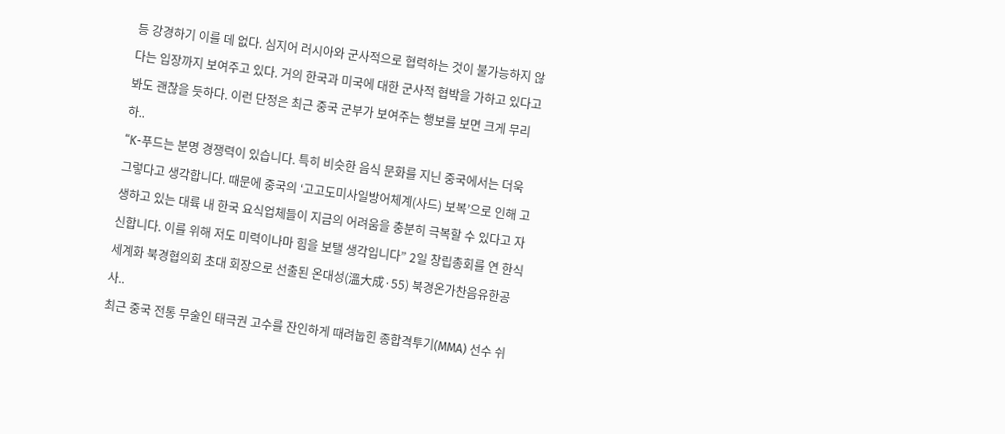등 강경하기 이를 데 없다. 심지어 러시아와 군사적으로 협력하는 것이 불가능하지 않다는 입장까지 보여주고 있다. 거의 한국과 미국에 대한 군사적 협박을 가하고 있다고 봐도 괜찮을 듯하다. 이런 단정은 최근 중국 군부가 보여주는 행보를 보면 크게 무리하..
“K-푸드는 분명 경쟁력이 있습니다. 특히 비슷한 음식 문화를 지닌 중국에서는 더욱 그렇다고 생각합니다. 때문에 중국의 ‘고고도미사일방어체계(사드) 보복’으로 인해 고생하고 있는 대륙 내 한국 요식업체들이 지금의 어려움을 충분히 극복할 수 있다고 자신합니다. 이를 위해 저도 미력이나마 힘을 보탤 생각입니다” 2일 창립총회를 연 한식세계화 북경협의회 초대 회장으로 선출된 온대성(溫大成·55) 북경온가찬음유한공사..
최근 중국 전통 무술인 태극권 고수를 잔인하게 때려눕힌 종합격투기(MMA) 선수 쉬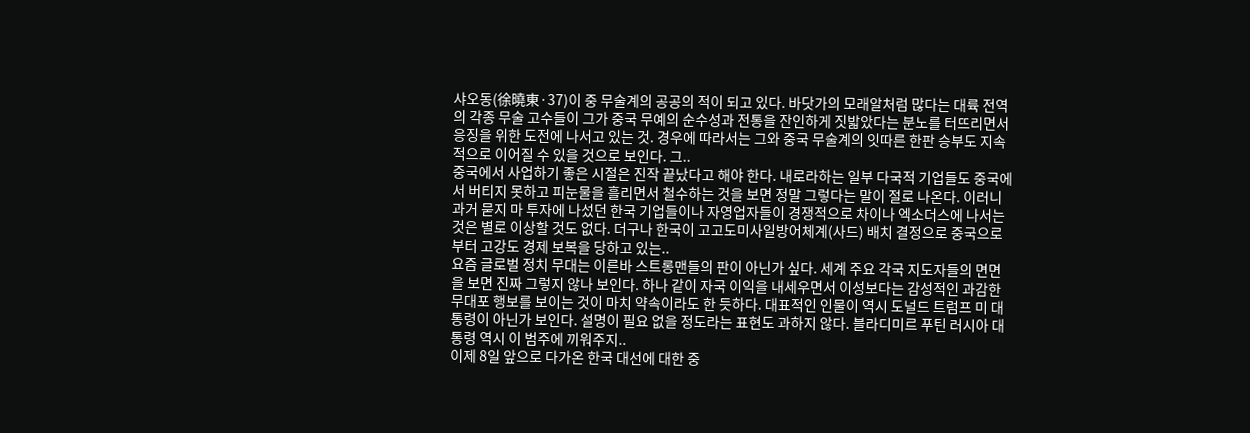샤오동(徐曉東·37)이 중 무술계의 공공의 적이 되고 있다. 바닷가의 모래알처럼 많다는 대륙 전역의 각종 무술 고수들이 그가 중국 무예의 순수성과 전통을 잔인하게 짓밟았다는 분노를 터뜨리면서 응징을 위한 도전에 나서고 있는 것. 경우에 따라서는 그와 중국 무술계의 잇따른 한판 승부도 지속적으로 이어질 수 있을 것으로 보인다. 그..
중국에서 사업하기 좋은 시절은 진작 끝났다고 해야 한다. 내로라하는 일부 다국적 기업들도 중국에서 버티지 못하고 피눈물을 흘리면서 철수하는 것을 보면 정말 그렇다는 말이 절로 나온다. 이러니 과거 묻지 마 투자에 나섰던 한국 기업들이나 자영업자들이 경쟁적으로 차이나 엑소더스에 나서는 것은 별로 이상할 것도 없다. 더구나 한국이 고고도미사일방어체계(사드) 배치 결정으로 중국으로부터 고강도 경제 보복을 당하고 있는..
요즘 글로벌 정치 무대는 이른바 스트롱맨들의 판이 아닌가 싶다. 세계 주요 각국 지도자들의 면면을 보면 진짜 그렇지 않나 보인다. 하나 같이 자국 이익을 내세우면서 이성보다는 감성적인 과감한 무대포 행보를 보이는 것이 마치 약속이라도 한 듯하다. 대표적인 인물이 역시 도널드 트럼프 미 대통령이 아닌가 보인다. 설명이 필요 없을 정도라는 표현도 과하지 않다. 블라디미르 푸틴 러시아 대통령 역시 이 범주에 끼워주지..
이제 8일 앞으로 다가온 한국 대선에 대한 중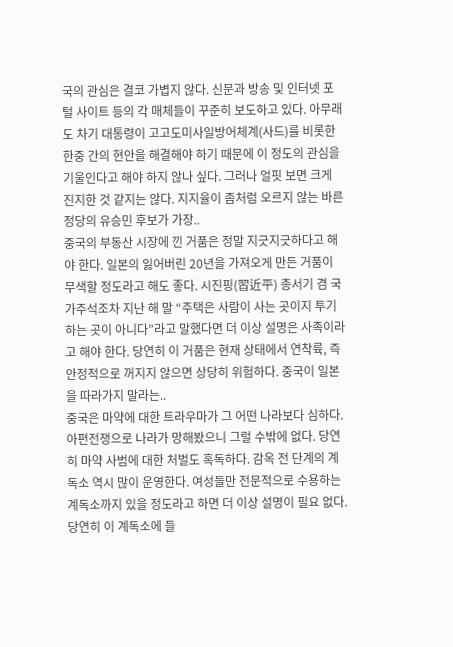국의 관심은 결코 가볍지 않다. 신문과 방송 및 인터넷 포털 사이트 등의 각 매체들이 꾸준히 보도하고 있다. 아무래도 차기 대통령이 고고도미사일방어체계(사드)를 비롯한 한중 간의 현안을 해결해야 하기 때문에 이 정도의 관심을 기울인다고 해야 하지 않나 싶다. 그러나 얼핏 보면 크게 진지한 것 같지는 않다. 지지율이 좀처럼 오르지 않는 바른정당의 유승민 후보가 가장..
중국의 부동산 시장에 낀 거품은 정말 지긋지긋하다고 해야 한다. 일본의 잃어버린 20년을 가져오게 만든 거품이 무색할 정도라고 해도 좋다. 시진핑(習近平) 총서기 겸 국가주석조차 지난 해 말 “주택은 사람이 사는 곳이지 투기하는 곳이 아니다”라고 말했다면 더 이상 설명은 사족이라고 해야 한다. 당연히 이 거품은 현재 상태에서 연착륙, 즉 안정적으로 꺼지지 않으면 상당히 위험하다. 중국이 일본을 따라가지 말라는..
중국은 마약에 대한 트라우마가 그 어떤 나라보다 심하다. 아편전쟁으로 나라가 망해봤으니 그럴 수밖에 없다. 당연히 마약 사범에 대한 처벌도 혹독하다. 감옥 전 단계의 계독소 역시 많이 운영한다. 여성들만 전문적으로 수용하는 계독소까지 있을 정도라고 하면 더 이상 설명이 필요 없다. 당연히 이 계독소에 들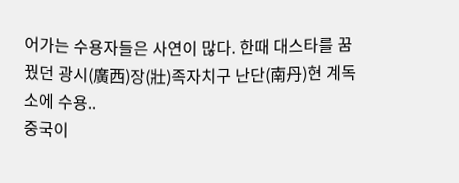어가는 수용자들은 사연이 많다. 한때 대스타를 꿈꿨던 광시(廣西)장(壯)족자치구 난단(南丹)현 계독소에 수용..
중국이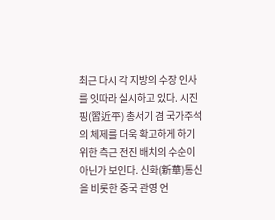최근 다시 각 지방의 수장 인사를 잇따라 실시하고 있다. 시진핑(習近平) 총서기 겸 국가주석의 체제를 더욱 확고하게 하기 위한 측근 전진 배치의 수순이 아닌가 보인다. 신화(新華)통신을 비롯한 중국 관영 언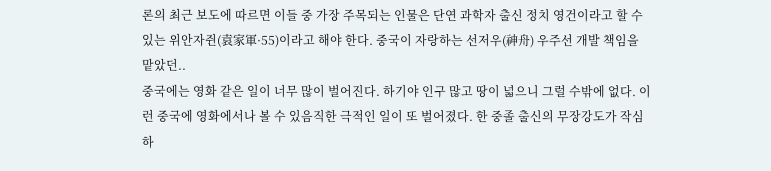론의 최근 보도에 따르면 이들 중 가장 주목되는 인물은 단연 과학자 출신 정치 영건이라고 할 수 있는 위안자쥔(袁家軍·55)이라고 해야 한다. 중국이 자랑하는 선저우(神舟) 우주선 개발 책임을 맡았던..
중국에는 영화 같은 일이 너무 많이 벌어진다. 하기야 인구 많고 땅이 넓으니 그럴 수밖에 없다. 이런 중국에 영화에서나 볼 수 있음직한 극적인 일이 또 벌어졌다. 한 중졸 출신의 무장강도가 작심하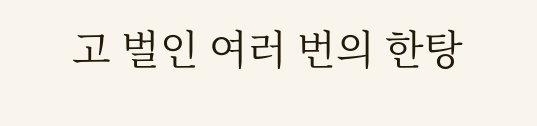고 벌인 여러 번의 한탕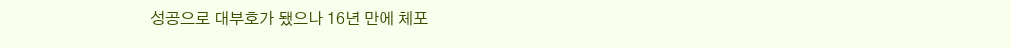성공으로 대부호가 됐으나 16년 만에 체포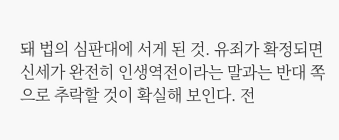돼 법의 심판대에 서게 된 것. 유죄가 확정되면 신세가 완전히 인생역전이라는 말과는 반대 쪽으로 추락할 것이 확실해 보인다. 전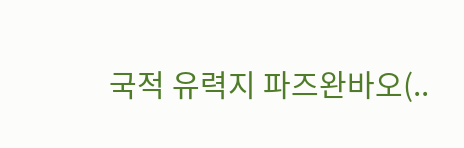국적 유력지 파즈완바오(..